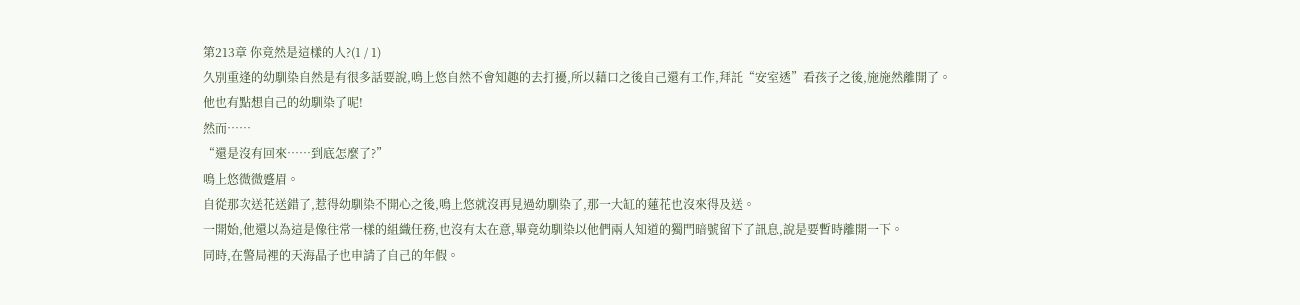第213章 你竟然是這樣的人?(1 / 1)
久別重逢的幼馴染自然是有很多話要說,鳴上悠自然不會知趣的去打擾,所以藉口之後自己還有工作,拜託“安室透”看孩子之後,施施然離開了。
他也有點想自己的幼馴染了呢!
然而……
“還是沒有回來……到底怎麼了?”
鳴上悠微微蹙眉。
自從那次送花送錯了,惹得幼馴染不開心之後,鳴上悠就沒再見過幼馴染了,那一大缸的蓮花也沒來得及送。
一開始,他還以為這是像往常一樣的組織任務,也沒有太在意,畢竟幼馴染以他們兩人知道的獨門暗號留下了訊息,說是要暫時離開一下。
同時,在警局裡的天海晶子也申請了自己的年假。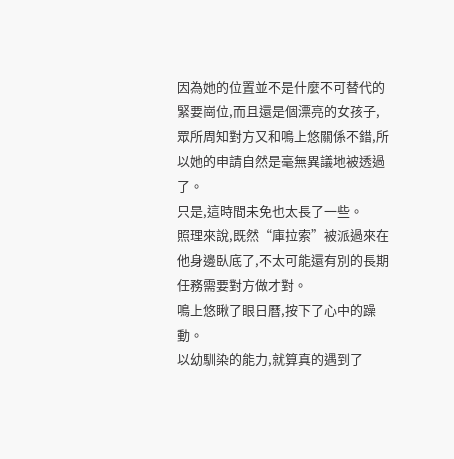因為她的位置並不是什麼不可替代的緊要崗位,而且還是個漂亮的女孩子,眾所周知對方又和鳴上悠關係不錯,所以她的申請自然是毫無異議地被透過了。
只是,這時間未免也太長了一些。
照理來說,既然“庫拉索”被派過來在他身邊臥底了,不太可能還有別的長期任務需要對方做才對。
鳴上悠瞅了眼日曆,按下了心中的躁動。
以幼馴染的能力,就算真的遇到了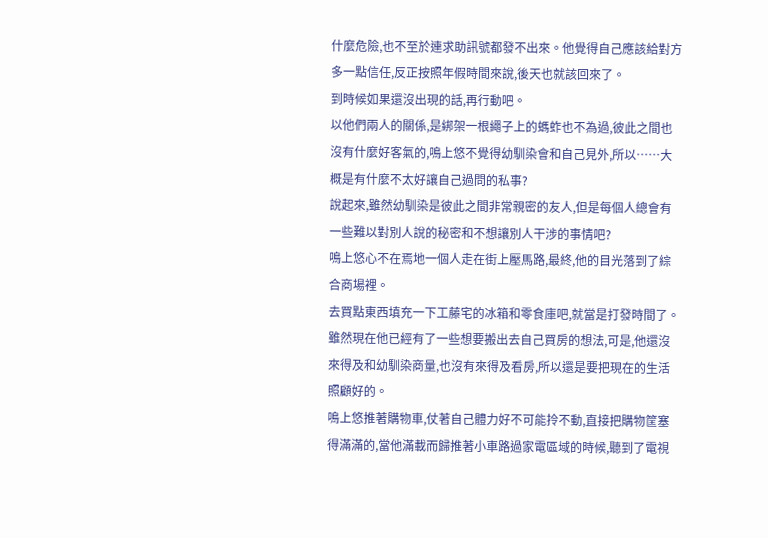什麼危險,也不至於連求助訊號都發不出來。他覺得自己應該給對方多一點信任,反正按照年假時間來說,後天也就該回來了。
到時候如果還沒出現的話,再行動吧。
以他們兩人的關係,是綁架一根繩子上的螞蚱也不為過,彼此之間也沒有什麼好客氣的,鳴上悠不覺得幼馴染會和自己見外,所以……大概是有什麼不太好讓自己過問的私事?
說起來,雖然幼馴染是彼此之間非常親密的友人,但是每個人總會有一些難以對別人說的秘密和不想讓別人干涉的事情吧?
鳴上悠心不在焉地一個人走在街上壓馬路,最終,他的目光落到了綜合商場裡。
去買點東西填充一下工藤宅的冰箱和零食庫吧,就當是打發時間了。
雖然現在他已經有了一些想要搬出去自己買房的想法,可是,他還沒來得及和幼馴染商量,也沒有來得及看房,所以還是要把現在的生活照顧好的。
鳴上悠推著購物車,仗著自己體力好不可能拎不動,直接把購物筐塞得滿滿的,當他滿載而歸推著小車路過家電區域的時候,聽到了電視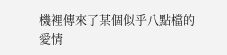機裡傳來了某個似乎八點檔的愛情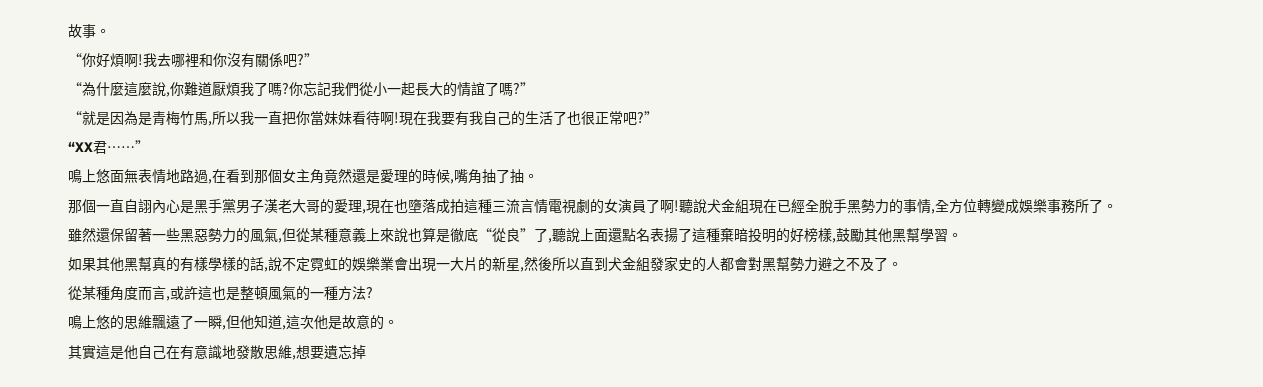故事。
“你好煩啊!我去哪裡和你沒有關係吧?”
“為什麼這麼說,你難道厭煩我了嗎?你忘記我們從小一起長大的情誼了嗎?”
“就是因為是青梅竹馬,所以我一直把你當妹妹看待啊!現在我要有我自己的生活了也很正常吧?”
“XX君……”
鳴上悠面無表情地路過,在看到那個女主角竟然還是愛理的時候,嘴角抽了抽。
那個一直自詡內心是黑手黨男子漢老大哥的愛理,現在也墮落成拍這種三流言情電視劇的女演員了啊!聽說犬金組現在已經全脫手黑勢力的事情,全方位轉變成娛樂事務所了。
雖然還保留著一些黑惡勢力的風氣,但從某種意義上來說也算是徹底“從良”了,聽說上面還點名表揚了這種棄暗投明的好榜樣,鼓勵其他黑幫學習。
如果其他黑幫真的有樣學樣的話,說不定霓虹的娛樂業會出現一大片的新星,然後所以直到犬金組發家史的人都會對黑幫勢力避之不及了。
從某種角度而言,或許這也是整頓風氣的一種方法?
鳴上悠的思維飄遠了一瞬,但他知道,這次他是故意的。
其實這是他自己在有意識地發散思維,想要遺忘掉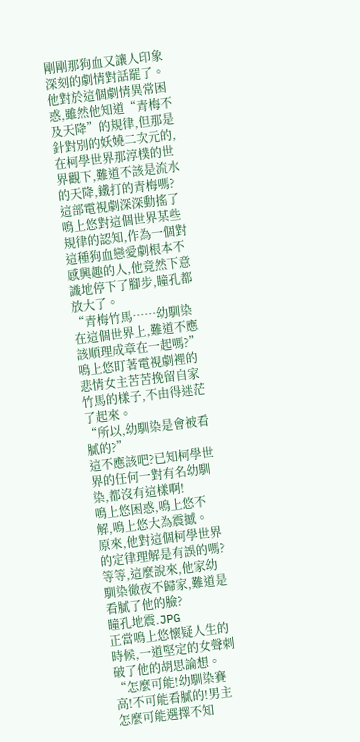剛剛那狗血又讓人印象深刻的劇情對話罷了。
他對於這個劇情異常困惑,雖然他知道“青梅不及天降”的規律,但那是針對別的妖嬈二次元的,在柯學世界那淳樸的世界觀下,難道不該是流水的天降,鐵打的青梅嗎?
這部電視劇深深動搖了鳴上悠對這個世界某些規律的認知,作為一個對這種狗血戀愛劇根本不感興趣的人,他竟然下意識地停下了腳步,瞳孔都放大了。
“青梅竹馬……幼馴染在這個世界上,難道不應該順理成章在一起嗎?”
鳴上悠盯著電視劇裡的悲情女主苦苦挽留自家竹馬的樣子,不由得迷茫了起來。
“所以,幼馴染是會被看膩的?”
這不應該吧?已知柯學世界的任何一對有名幼馴染,都沒有這樣啊!
鳴上悠困惑,鳴上悠不解,鳴上悠大為震撼。
原來,他對這個柯學世界的定律理解是有誤的嗎?
等等,這麼說來,他家幼馴染徹夜不歸家,難道是看膩了他的臉?
瞳孔地震.JPG
正當鳴上悠懷疑人生的時候,一道堅定的女聲刺破了他的胡思論想。
“怎麼可能!幼馴染賽高!不可能看膩的!男主怎麼可能選擇不知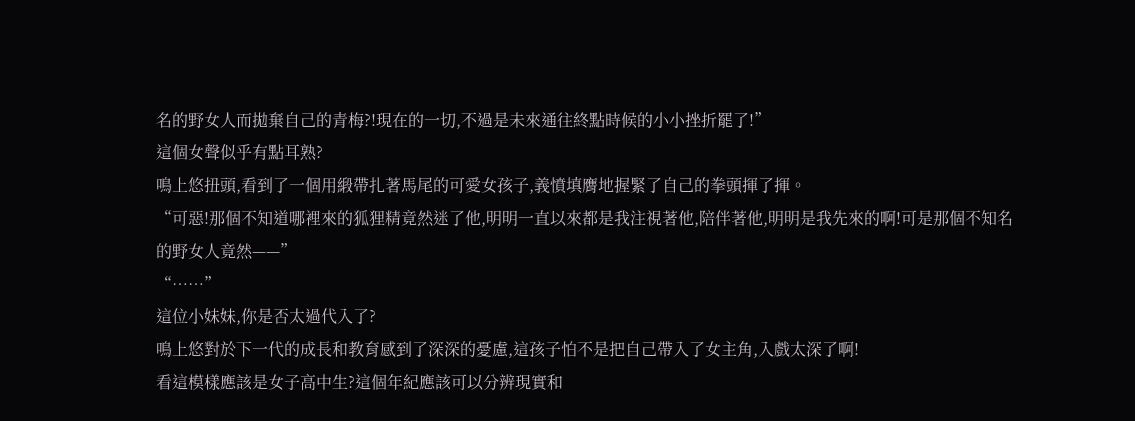名的野女人而拋棄自己的青梅?!現在的一切,不過是未來通往終點時候的小小挫折罷了!”
這個女聲似乎有點耳熟?
鳴上悠扭頭,看到了一個用緞帶扎著馬尾的可愛女孩子,義憤填膺地握緊了自己的拳頭揮了揮。
“可惡!那個不知道哪裡來的狐狸精竟然迷了他,明明一直以來都是我注視著他,陪伴著他,明明是我先來的啊!可是那個不知名的野女人竟然——”
“……”
這位小妹妹,你是否太過代入了?
鳴上悠對於下一代的成長和教育感到了深深的憂慮,這孩子怕不是把自己帶入了女主角,入戲太深了啊!
看這模樣應該是女子高中生?這個年紀應該可以分辨現實和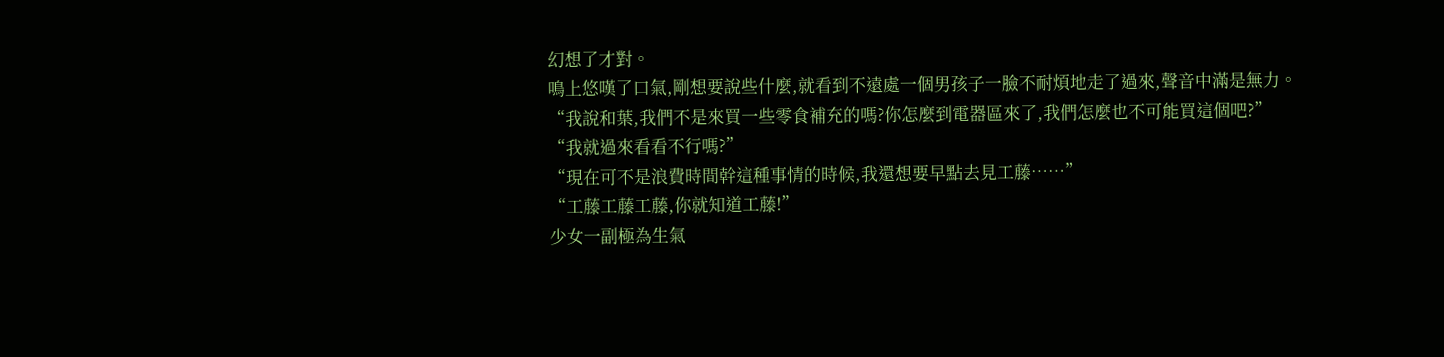幻想了才對。
鳴上悠嘆了口氣,剛想要說些什麼,就看到不遠處一個男孩子一臉不耐煩地走了過來,聲音中滿是無力。
“我說和葉,我們不是來買一些零食補充的嗎?你怎麼到電器區來了,我們怎麼也不可能買這個吧?”
“我就過來看看不行嗎?”
“現在可不是浪費時間幹這種事情的時候,我還想要早點去見工藤……”
“工藤工藤工藤,你就知道工藤!”
少女一副極為生氣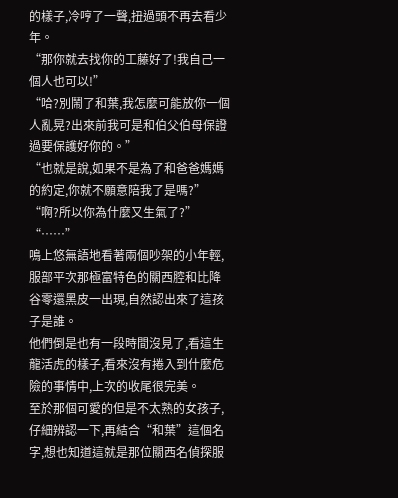的樣子,冷哼了一聲,扭過頭不再去看少年。
“那你就去找你的工藤好了!我自己一個人也可以!”
“哈?別鬧了和葉,我怎麼可能放你一個人亂晃?出來前我可是和伯父伯母保證過要保護好你的。”
“也就是說,如果不是為了和爸爸媽媽的約定,你就不願意陪我了是嗎?”
“啊?所以你為什麼又生氣了?”
“……”
鳴上悠無語地看著兩個吵架的小年輕,服部平次那極富特色的關西腔和比降谷零還黑皮一出現,自然認出來了這孩子是誰。
他們倒是也有一段時間沒見了,看這生龍活虎的樣子,看來沒有捲入到什麼危險的事情中,上次的收尾很完美。
至於那個可愛的但是不太熟的女孩子,仔細辨認一下,再結合“和葉”這個名字,想也知道這就是那位關西名偵探服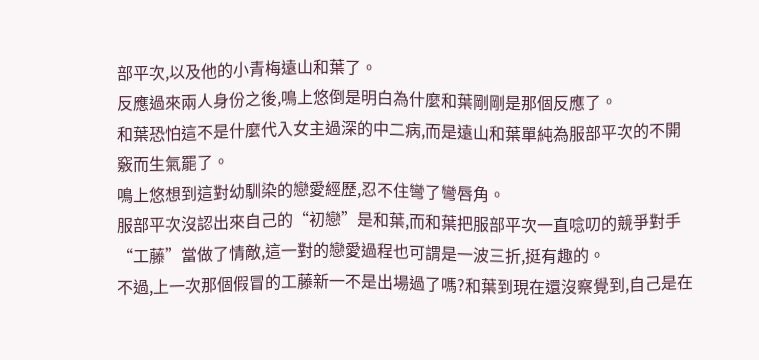部平次,以及他的小青梅遠山和葉了。
反應過來兩人身份之後,鳴上悠倒是明白為什麼和葉剛剛是那個反應了。
和葉恐怕這不是什麼代入女主過深的中二病,而是遠山和葉單純為服部平次的不開竅而生氣罷了。
鳴上悠想到這對幼馴染的戀愛經歷,忍不住彎了彎唇角。
服部平次沒認出來自己的“初戀”是和葉,而和葉把服部平次一直唸叨的競爭對手“工藤”當做了情敵,這一對的戀愛過程也可謂是一波三折,挺有趣的。
不過,上一次那個假冒的工藤新一不是出場過了嗎?和葉到現在還沒察覺到,自己是在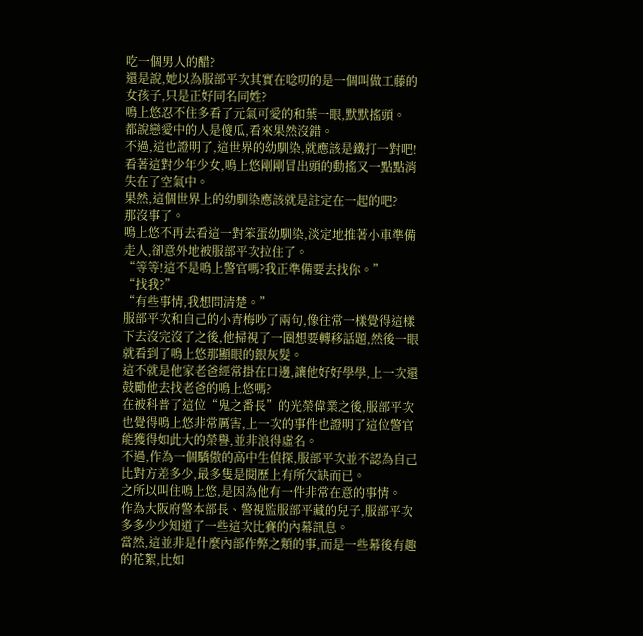吃一個男人的醋?
還是說,她以為服部平次其實在唸叨的是一個叫做工藤的女孩子,只是正好同名同姓?
鳴上悠忍不住多看了元氣可愛的和葉一眼,默默搖頭。
都說戀愛中的人是傻瓜,看來果然沒錯。
不過,這也證明了,這世界的幼馴染,就應該是鐵打一對吧!
看著這對少年少女,鳴上悠剛剛冒出頭的動搖又一點點消失在了空氣中。
果然,這個世界上的幼馴染應該就是註定在一起的吧?
那沒事了。
鳴上悠不再去看這一對笨蛋幼馴染,淡定地推著小車準備走人,卻意外地被服部平次拉住了。
“等等!這不是鳴上警官嗎?我正準備要去找你。”
“找我?”
“有些事情,我想問清楚。”
服部平次和自己的小青梅吵了兩句,像往常一樣覺得這樣下去沒完沒了之後,他掃視了一圈想要轉移話題,然後一眼就看到了鳴上悠那顯眼的銀灰髮。
這不就是他家老爸經常掛在口邊,讓他好好學學,上一次還鼓勵他去找老爸的鳴上悠嗎?
在被科普了這位“鬼之番長”的光榮偉業之後,服部平次也覺得鳴上悠非常厲害,上一次的事件也證明了這位警官能獲得如此大的榮譽,並非浪得虛名。
不過,作為一個驕傲的高中生偵探,服部平次並不認為自己比對方差多少,最多隻是閱歷上有所欠缺而已。
之所以叫住鳴上悠,是因為他有一件非常在意的事情。
作為大阪府警本部長、警視監服部平藏的兒子,服部平次多多少少知道了一些這次比賽的內幕訊息。
當然,這並非是什麼內部作弊之類的事,而是一些幕後有趣的花絮,比如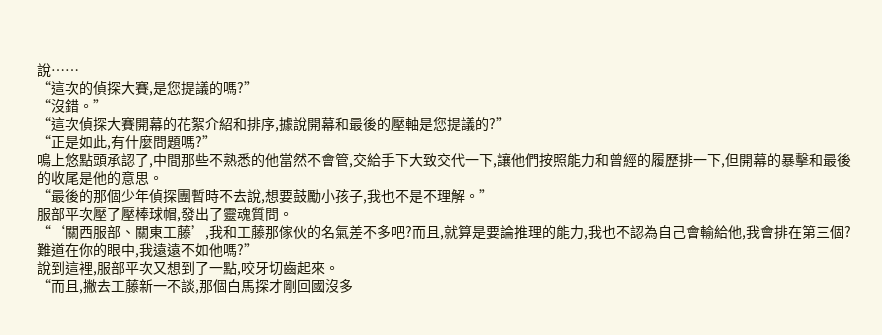說……
“這次的偵探大賽,是您提議的嗎?”
“沒錯。”
“這次偵探大賽開幕的花絮介紹和排序,據說開幕和最後的壓軸是您提議的?”
“正是如此,有什麼問題嗎?”
鳴上悠點頭承認了,中間那些不熟悉的他當然不會管,交給手下大致交代一下,讓他們按照能力和曾經的履歷排一下,但開幕的暴擊和最後的收尾是他的意思。
“最後的那個少年偵探團暫時不去說,想要鼓勵小孩子,我也不是不理解。”
服部平次壓了壓棒球帽,發出了靈魂質問。
“‘關西服部、關東工藤’,我和工藤那傢伙的名氣差不多吧?而且,就算是要論推理的能力,我也不認為自己會輸給他,我會排在第三個?難道在你的眼中,我遠遠不如他嗎?”
說到這裡,服部平次又想到了一點,咬牙切齒起來。
“而且,撇去工藤新一不談,那個白馬探才剛回國沒多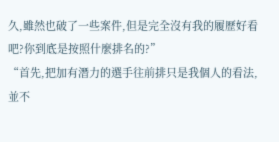久,雖然也破了一些案件,但是完全沒有我的履歷好看吧?你到底是按照什麼排名的?”
“首先,把加有潛力的選手往前排只是我個人的看法,並不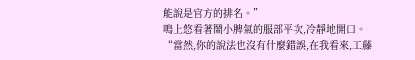能說是官方的排名。”
鳴上悠看著鬧小脾氣的服部平次,冷靜地開口。
“當然,你的說法也沒有什麼錯誤,在我看來,工藤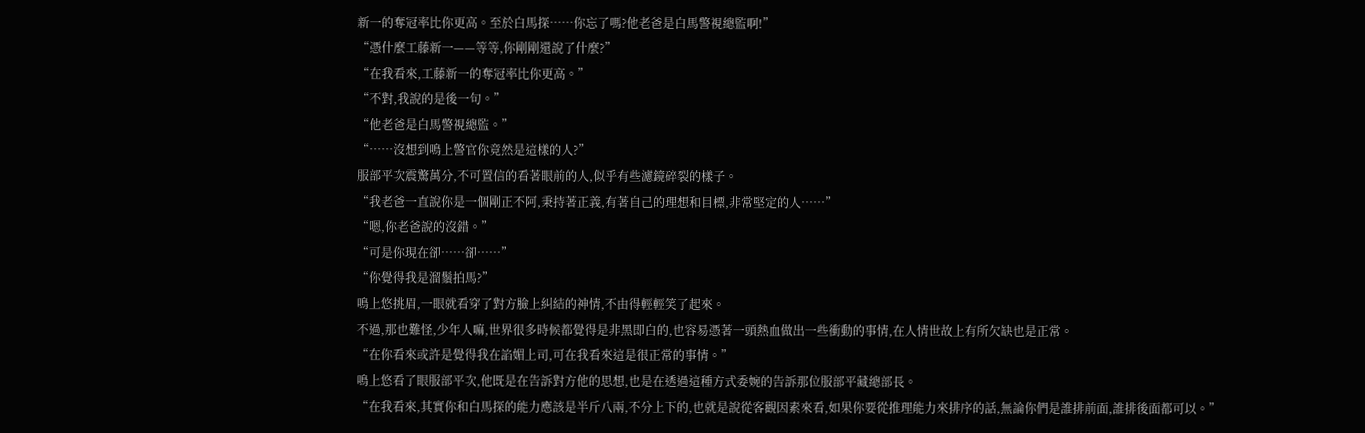新一的奪冠率比你更高。至於白馬探……你忘了嗎?他老爸是白馬警視總監啊!”
“憑什麼工藤新一——等等,你剛剛還說了什麼?”
“在我看來,工藤新一的奪冠率比你更高。”
“不對,我說的是後一句。”
“他老爸是白馬警視總監。”
“……沒想到鳴上警官你竟然是這樣的人?”
服部平次震驚萬分,不可置信的看著眼前的人,似乎有些濾鏡碎裂的樣子。
“我老爸一直說你是一個剛正不阿,秉持著正義,有著自己的理想和目標,非常堅定的人……”
“嗯,你老爸說的沒錯。”
“可是你現在卻……卻……”
“你覺得我是溜鬚拍馬?”
鳴上悠挑眉,一眼就看穿了對方臉上糾結的神情,不由得輕輕笑了起來。
不過,那也難怪,少年人嘛,世界很多時候都覺得是非黑即白的,也容易憑著一頭熱血做出一些衝動的事情,在人情世故上有所欠缺也是正常。
“在你看來或許是覺得我在諂媚上司,可在我看來這是很正常的事情。”
鳴上悠看了眼服部平次,他既是在告訴對方他的思想,也是在透過這種方式委婉的告訴那位服部平藏總部長。
“在我看來,其實你和白馬探的能力應該是半斤八兩,不分上下的,也就是說從客觀因素來看,如果你要從推理能力來排序的話,無論你們是誰排前面,誰排後面都可以。”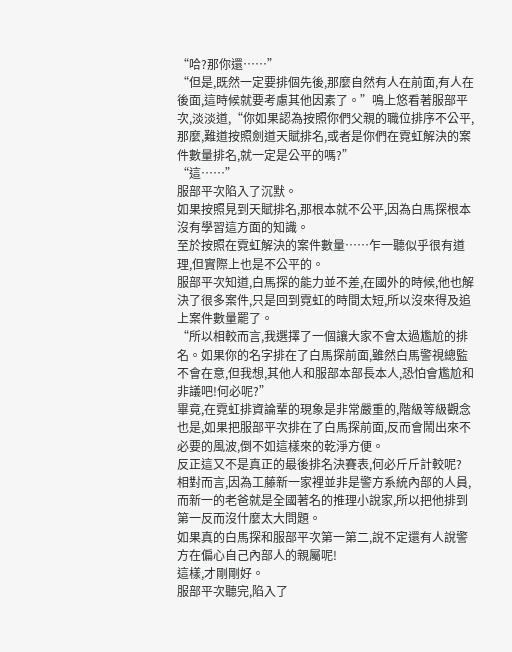“哈?那你還……”
“但是,既然一定要排個先後,那麼自然有人在前面,有人在後面,這時候就要考慮其他因素了。”鳴上悠看著服部平次,淡淡道,“你如果認為按照你們父親的職位排序不公平,那麼,難道按照劍道天賦排名,或者是你們在霓虹解決的案件數量排名,就一定是公平的嗎?”
“這……”
服部平次陷入了沉默。
如果按照見到天賦排名,那根本就不公平,因為白馬探根本沒有學習這方面的知識。
至於按照在霓虹解決的案件數量……乍一聽似乎很有道理,但實際上也是不公平的。
服部平次知道,白馬探的能力並不差,在國外的時候,他也解決了很多案件,只是回到霓虹的時間太短,所以沒來得及追上案件數量罷了。
“所以相較而言,我選擇了一個讓大家不會太過尷尬的排名。如果你的名字排在了白馬探前面,雖然白馬警視總監不會在意,但我想,其他人和服部本部長本人,恐怕會尷尬和非議吧!何必呢?”
畢竟,在霓虹排資論輩的現象是非常嚴重的,階級等級觀念也是,如果把服部平次排在了白馬探前面,反而會鬧出來不必要的風波,倒不如這樣來的乾淨方便。
反正這又不是真正的最後排名決賽表,何必斤斤計較呢?
相對而言,因為工藤新一家裡並非是警方系統內部的人員,而新一的老爸就是全國著名的推理小說家,所以把他排到第一反而沒什麼太大問題。
如果真的白馬探和服部平次第一第二,說不定還有人說警方在偏心自己內部人的親屬呢!
這樣,才剛剛好。
服部平次聽完,陷入了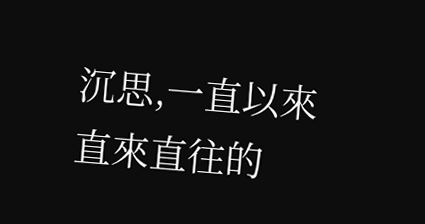沉思,一直以來直來直往的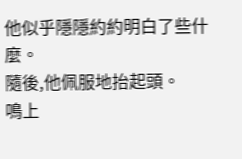他似乎隱隱約約明白了些什麼。
隨後,他佩服地抬起頭。
鳴上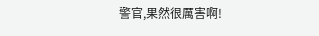警官,果然很厲害啊!